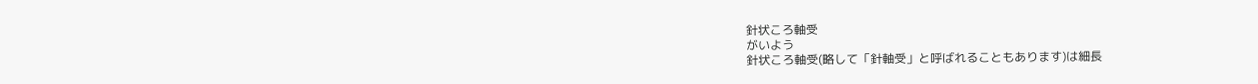針状ころ軸受
がいよう
針状ころ軸受(略して「針軸受」と呼ばれることもあります)は細長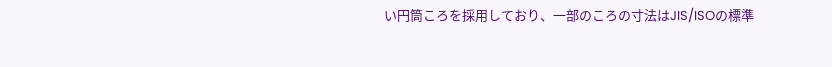い円筒ころを採用しており、一部のころの寸法はJIS/ISOの標準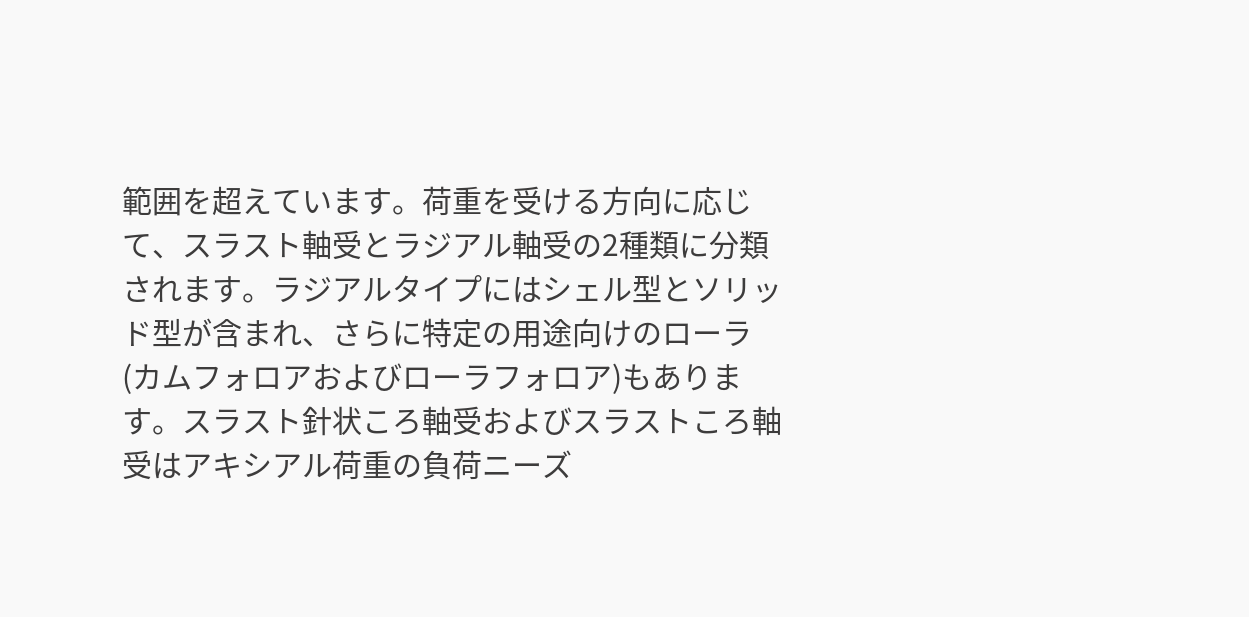範囲を超えています。荷重を受ける方向に応じて、スラスト軸受とラジアル軸受の2種類に分類されます。ラジアルタイプにはシェル型とソリッド型が含まれ、さらに特定の用途向けのローラ(カムフォロアおよびローラフォロア)もあります。スラスト針状ころ軸受およびスラストころ軸受はアキシアル荷重の負荷ニーズ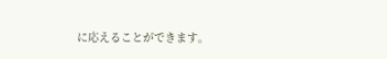に応えることができます。